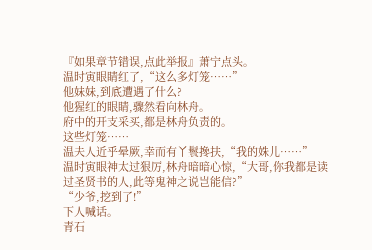『如果章节错误,点此举报』萧宁点头。
温时寅眼睛红了,“这么多灯笼……”
他妹妹,到底遭遇了什么?
他猩红的眼睛,骤然看向林舟。
府中的开支采买,都是林舟负责的。
这些灯笼……
温夫人近乎晕厥,幸而有丫鬟搀扶,“我的姝儿……”
温时寅眼神太过狠厉,林舟暗暗心惊,“大哥,你我都是读过圣贤书的人,此等鬼神之说岂能信?”
“少爷,挖到了!”
下人喊话。
青石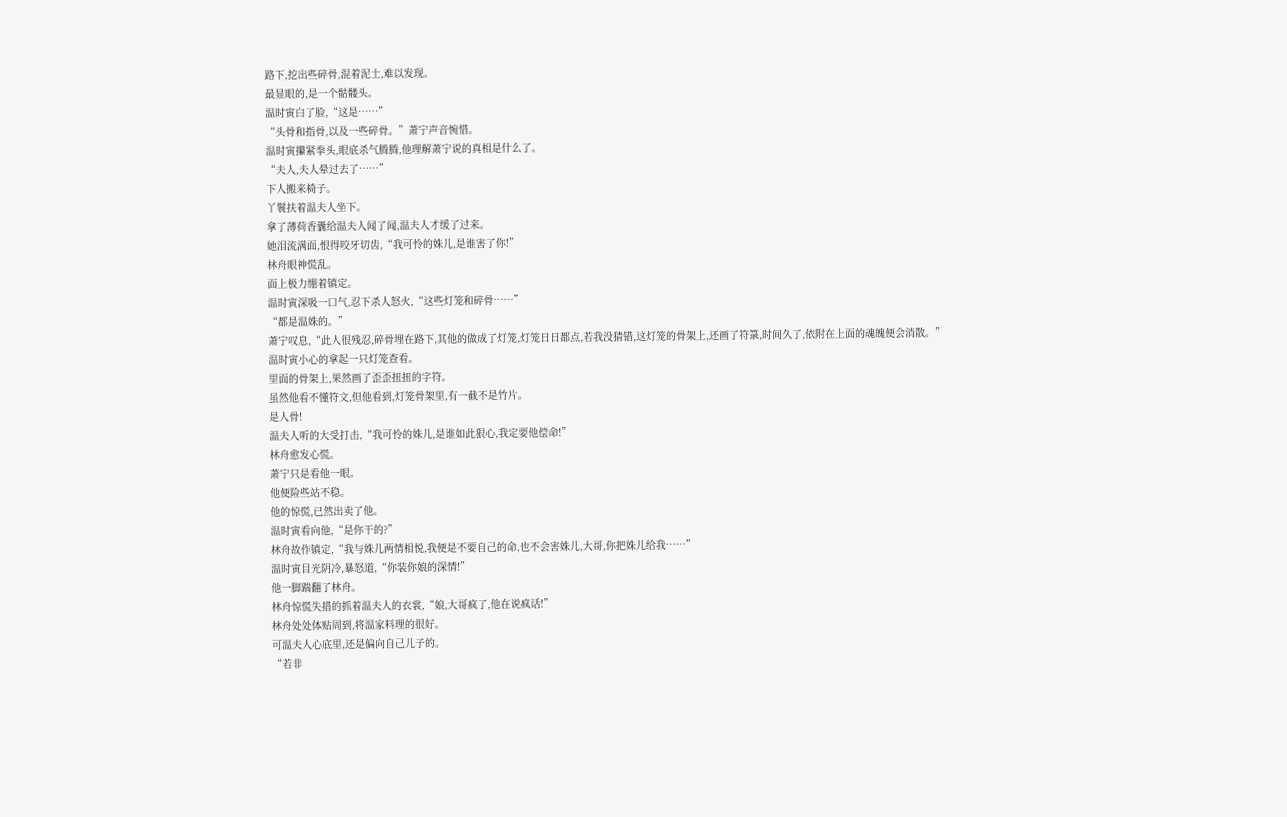路下,挖出些碎骨,混着泥土,难以发现。
最显眼的,是一个骷髅头。
温时寅白了脸,“这是……”
“头骨和指骨,以及一些碎骨。”萧宁声音惋惜。
温时寅攥紧拳头,眼底杀气腾腾,他理解萧宁说的真相是什么了。
“夫人,夫人晕过去了……”
下人搬来椅子。
丫鬟扶着温夫人坐下。
拿了薄荷香囊给温夫人闻了闻,温夫人才缓了过来。
她泪流满面,恨得咬牙切齿,“我可怜的姝儿,是谁害了你!”
林舟眼神慌乱。
面上极力绷着镇定。
温时寅深吸一口气,忍下杀人怒火,“这些灯笼和碎骨……”
“都是温姝的。”
萧宁叹息,“此人很残忍,碎骨埋在路下,其他的做成了灯笼,灯笼日日都点,若我没猜错,这灯笼的骨架上,还画了符箓,时间久了,依附在上面的魂魄便会消散。”
温时寅小心的拿起一只灯笼查看。
里面的骨架上,果然画了歪歪扭扭的字符。
虽然他看不懂符文,但他看到,灯笼骨架里,有一截不是竹片。
是人骨!
温夫人听的大受打击,“我可怜的姝儿,是谁如此狠心,我定要他偿命!”
林舟愈发心慌。
萧宁只是看他一眼。
他便险些站不稳。
他的惊慌,已然出卖了他。
温时寅看向他,“是你干的?”
林舟故作镇定,“我与姝儿两情相悦,我便是不要自己的命,也不会害姝儿,大哥,你把姝儿给我……”
温时寅目光阴冷,暴怒道,“你装你娘的深情!”
他一脚踹翻了林舟。
林舟惊慌失措的抓着温夫人的衣裳,“娘,大哥疯了,他在说疯话!”
林舟处处体贴周到,将温家料理的很好。
可温夫人心底里,还是偏向自己儿子的。
“若非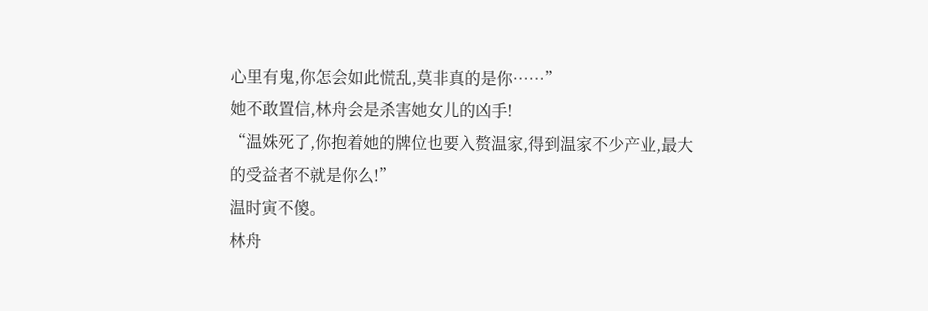心里有鬼,你怎会如此慌乱,莫非真的是你……”
她不敢置信,林舟会是杀害她女儿的凶手!
“温姝死了,你抱着她的牌位也要入赘温家,得到温家不少产业,最大的受益者不就是你么!”
温时寅不傻。
林舟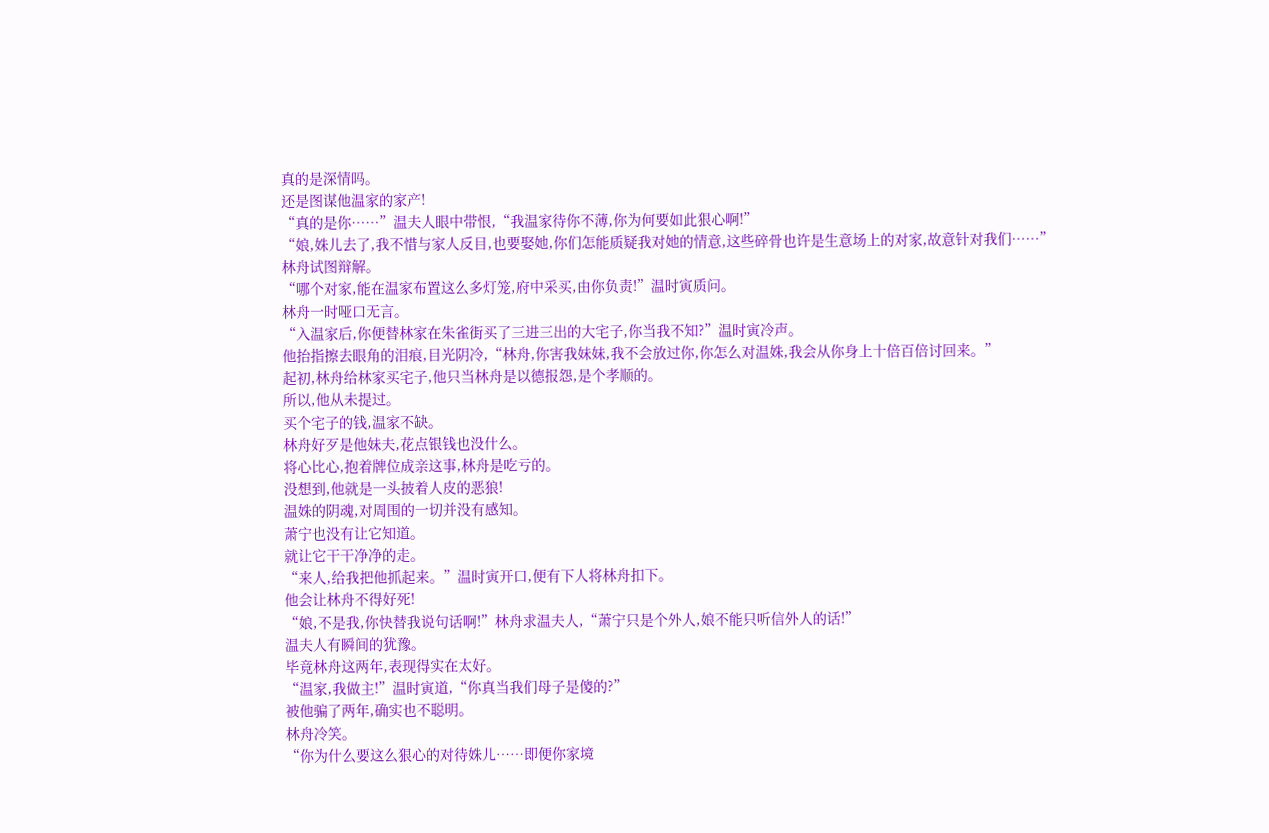真的是深情吗。
还是图谋他温家的家产!
“真的是你……”温夫人眼中带恨,“我温家待你不薄,你为何要如此狠心啊!”
“娘,姝儿去了,我不惜与家人反目,也要娶她,你们怎能质疑我对她的情意,这些碎骨也许是生意场上的对家,故意针对我们……”
林舟试图辩解。
“哪个对家,能在温家布置这么多灯笼,府中采买,由你负责!”温时寅质问。
林舟一时哑口无言。
“入温家后,你便替林家在朱雀街买了三进三出的大宅子,你当我不知?”温时寅冷声。
他抬指擦去眼角的泪痕,目光阴冷,“林舟,你害我妹妹,我不会放过你,你怎么对温姝,我会从你身上十倍百倍讨回来。”
起初,林舟给林家买宅子,他只当林舟是以德报怨,是个孝顺的。
所以,他从未提过。
买个宅子的钱,温家不缺。
林舟好歹是他妹夫,花点银钱也没什么。
将心比心,抱着牌位成亲这事,林舟是吃亏的。
没想到,他就是一头披着人皮的恶狼!
温姝的阴魂,对周围的一切并没有感知。
萧宁也没有让它知道。
就让它干干净净的走。
“来人,给我把他抓起来。”温时寅开口,便有下人将林舟扣下。
他会让林舟不得好死!
“娘,不是我,你快替我说句话啊!”林舟求温夫人,“萧宁只是个外人,娘不能只听信外人的话!”
温夫人有瞬间的犹豫。
毕竟林舟这两年,表现得实在太好。
“温家,我做主!”温时寅道,“你真当我们母子是傻的?”
被他骗了两年,确实也不聪明。
林舟冷笑。
“你为什么要这么狠心的对待姝儿……即便你家境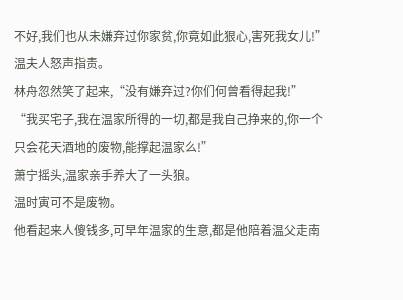不好,我们也从未嫌弃过你家贫,你竟如此狠心,害死我女儿!”
温夫人怒声指责。
林舟忽然笑了起来,“没有嫌弃过?你们何曾看得起我!”
“我买宅子,我在温家所得的一切,都是我自己挣来的,你一个只会花天酒地的废物,能撑起温家么!”
萧宁摇头,温家亲手养大了一头狼。
温时寅可不是废物。
他看起来人傻钱多,可早年温家的生意,都是他陪着温父走南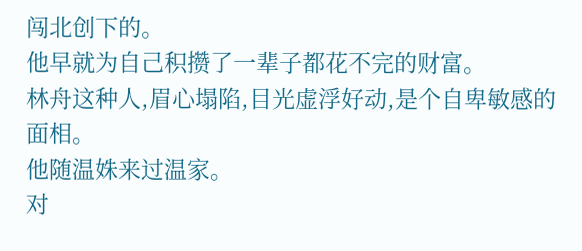闯北创下的。
他早就为自己积攒了一辈子都花不完的财富。
林舟这种人,眉心塌陷,目光虚浮好动,是个自卑敏感的面相。
他随温姝来过温家。
对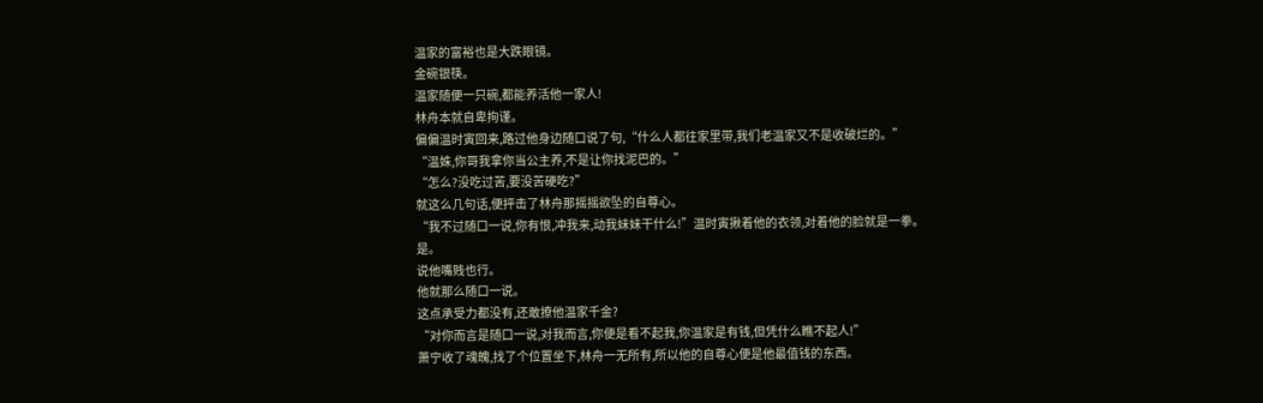温家的富裕也是大跌眼镜。
金碗银筷。
温家随便一只碗,都能养活他一家人!
林舟本就自卑拘谨。
偏偏温时寅回来,路过他身边随口说了句,“什么人都往家里带,我们老温家又不是收破烂的。”
“温姝,你哥我拿你当公主养,不是让你找泥巴的。”
“怎么?没吃过苦,要没苦硬吃?”
就这么几句话,便抨击了林舟那摇摇欲坠的自尊心。
“我不过随口一说,你有恨,冲我来,动我妹妹干什么!”温时寅揪着他的衣领,对着他的脸就是一拳。
是。
说他嘴贱也行。
他就那么随口一说。
这点承受力都没有,还敢撩他温家千金?
“对你而言是随口一说,对我而言,你便是看不起我,你温家是有钱,但凭什么瞧不起人!”
萧宁收了魂魄,找了个位置坐下,林舟一无所有,所以他的自尊心便是他最值钱的东西。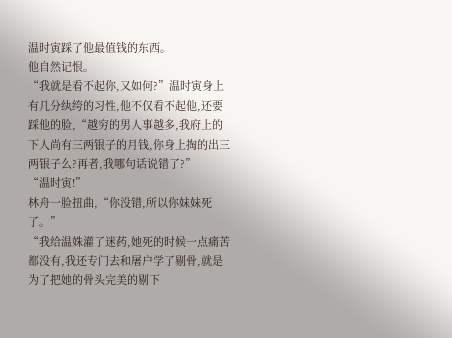温时寅踩了他最值钱的东西。
他自然记恨。
“我就是看不起你,又如何?”温时寅身上有几分纨绔的习性,他不仅看不起他,还要踩他的脸,“越穷的男人事越多,我府上的下人尚有三两银子的月钱,你身上掏的出三两银子么?再者,我哪句话说错了?”
“温时寅!”
林舟一脸扭曲,“你没错,所以你妹妹死了。”
“我给温姝灌了迷药,她死的时候一点痛苦都没有,我还专门去和屠户学了剔骨,就是为了把她的骨头完美的剔下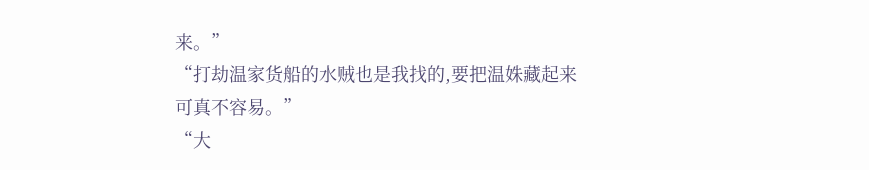来。”
“打劫温家货船的水贼也是我找的,要把温姝藏起来可真不容易。”
“大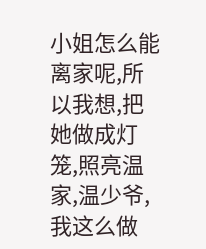小姐怎么能离家呢,所以我想,把她做成灯笼,照亮温家,温少爷,我这么做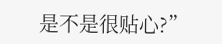是不是很贴心?”